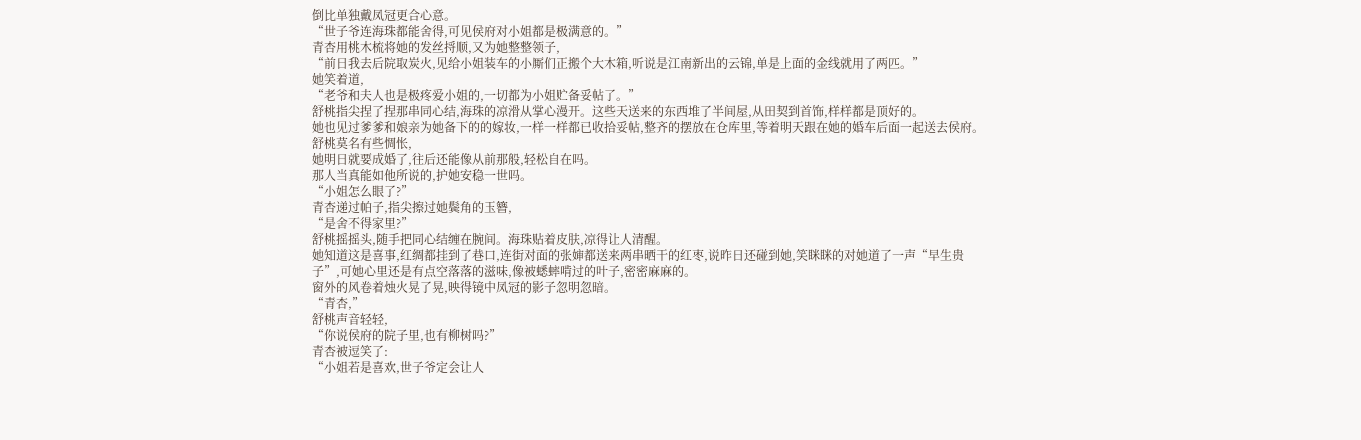倒比单独戴凤冠更合心意。
“世子爷连海珠都能舍得,可见侯府对小姐都是极满意的。”
青杏用桃木梳将她的发丝捋顺,又为她整整领子,
“前日我去后院取炭火,见给小姐装车的小厮们正搬个大木箱,听说是江南新出的云锦,单是上面的金线就用了两匹。”
她笑着道,
“老爷和夫人也是极疼爱小姐的,一切都为小姐贮备妥帖了。”
舒桃指尖捏了捏那串同心结,海珠的凉滑从掌心漫开。这些天送来的东西堆了半间屋,从田契到首饰,样样都是顶好的。
她也见过爹爹和娘亲为她备下的的嫁妆,一样一样都已收拾妥帖,整齐的摆放在仓库里,等着明天跟在她的婚车后面一起送去侯府。
舒桃莫名有些惆怅,
她明日就要成婚了,往后还能像从前那般,轻松自在吗。
那人当真能如他所说的,护她安稳一世吗。
“小姐怎么眼了?”
青杏递过帕子,指尖擦过她鬓角的玉簪,
“是舍不得家里?”
舒桃摇摇头,随手把同心结缠在腕间。海珠贴着皮肤,凉得让人清醒。
她知道这是喜事,红绸都挂到了巷口,连街对面的张婶都送来两串晒干的红枣,说昨日还碰到她,笑眯眯的对她道了一声“早生贵子”,可她心里还是有点空落落的滋味,像被蟋蟀啃过的叶子,密密麻麻的。
窗外的风卷着烛火晃了晃,映得镜中凤冠的影子忽明忽暗。
“青杏,”
舒桃声音轻轻,
“你说侯府的院子里,也有柳树吗?”
青杏被逗笑了:
“小姐若是喜欢,世子爷定会让人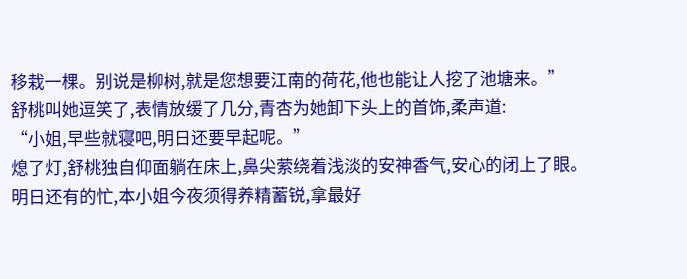移栽一棵。别说是柳树,就是您想要江南的荷花,他也能让人挖了池塘来。”
舒桃叫她逗笑了,表情放缓了几分,青杏为她卸下头上的首饰,柔声道:
“小姐,早些就寝吧,明日还要早起呢。”
熄了灯,舒桃独自仰面躺在床上,鼻尖萦绕着浅淡的安神香气,安心的闭上了眼。
明日还有的忙,本小姐今夜须得养精蓄锐,拿最好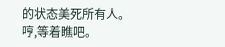的状态美死所有人。
哼,等着瞧吧。